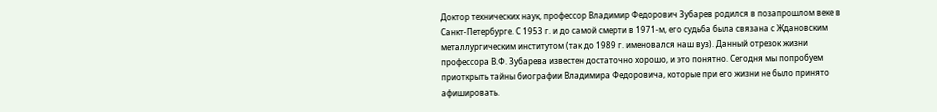Доктор технических наук, профессор Владимир Федорович Зубарев родился в позапрошлом веке в Санкт-Петербурге. С 1953 г. и до самой смерти в 1971-м, его судьба была связана с Ждановским металлургическим институтом (так до 1989 г. именовался наш вуз). Данный отрезок жизни профессора В.Ф. Зубарева известен достаточно хорошо, и это понятно. Сегодня мы попробуем приоткрыть тайны биографии Владимира Федоровича, которые при его жизни не было принято афишировать.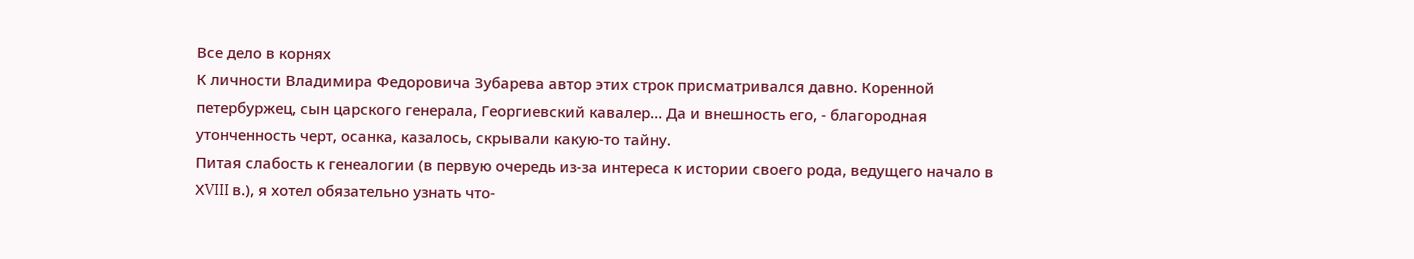Все дело в корнях
К личности Владимира Федоровича Зубарева автор этих строк присматривался давно. Коренной петербуржец, сын царского генерала, Георгиевский кавалер… Да и внешность его, - благородная утонченность черт, осанка, казалось, скрывали какую-то тайну.
Питая слабость к генеалогии (в первую очередь из-за интереса к истории своего рода, ведущего начало в ХVIII в.), я хотел обязательно узнать что-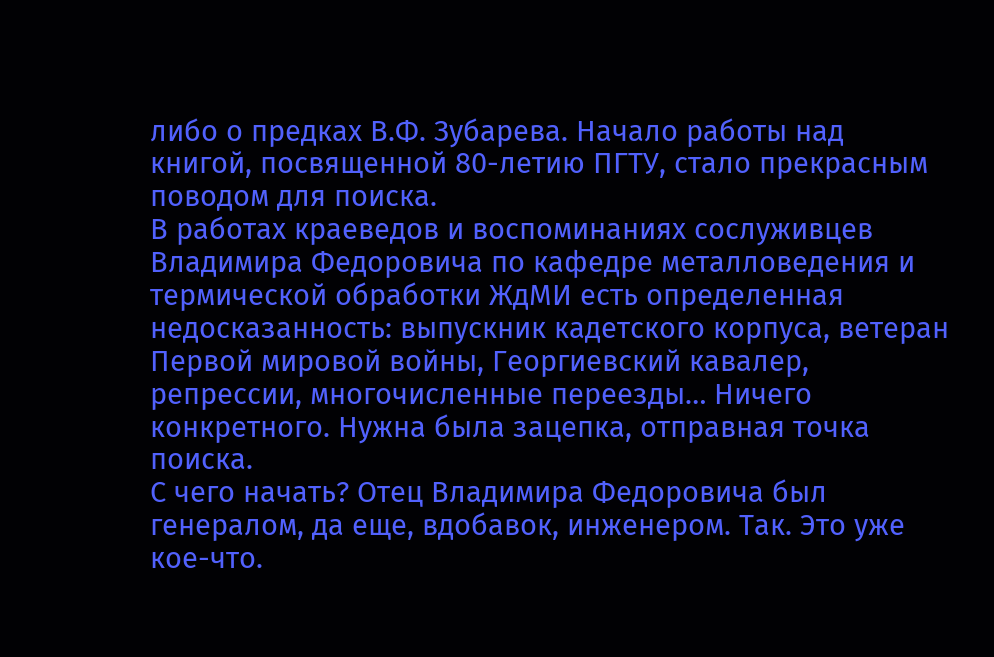либо о предках В.Ф. Зубарева. Начало работы над книгой, посвященной 80-летию ПГТУ, стало прекрасным поводом для поиска.
В работах краеведов и воспоминаниях сослуживцев Владимира Федоровича по кафедре металловедения и термической обработки ЖдМИ есть определенная недосказанность: выпускник кадетского корпуса, ветеран Первой мировой войны, Георгиевский кавалер, репрессии, многочисленные переезды… Ничего конкретного. Нужна была зацепка, отправная точка поиска.
С чего начать? Отец Владимира Федоровича был генералом, да еще, вдобавок, инженером. Так. Это уже кое-что.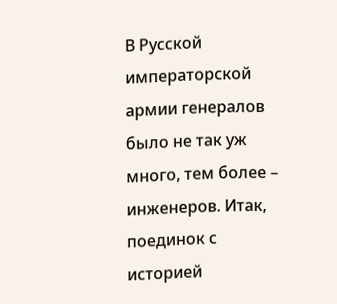В Русской императорской армии генералов было не так уж много, тем более – инженеров. Итак, поединок с историей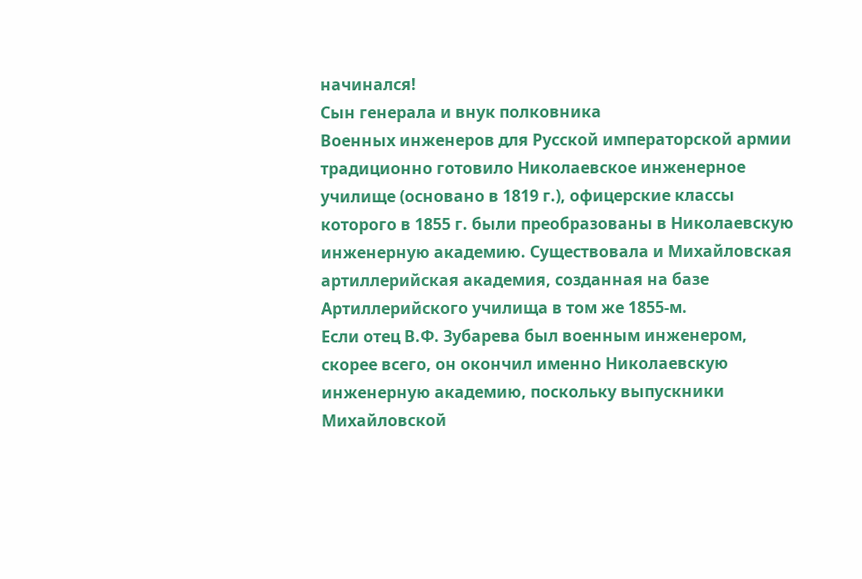начинался!
Сын генерала и внук полковника
Военных инженеров для Русской императорской армии традиционно готовило Николаевское инженерное училище (основано в 1819 г.), офицерские классы которого в 1855 г. были преобразованы в Николаевскую инженерную академию. Существовала и Михайловская артиллерийская академия, созданная на базе Артиллерийского училища в том же 1855-м.
Если отец В.Ф. Зубарева был военным инженером, скорее всего, он окончил именно Николаевскую инженерную академию, поскольку выпускники Михайловской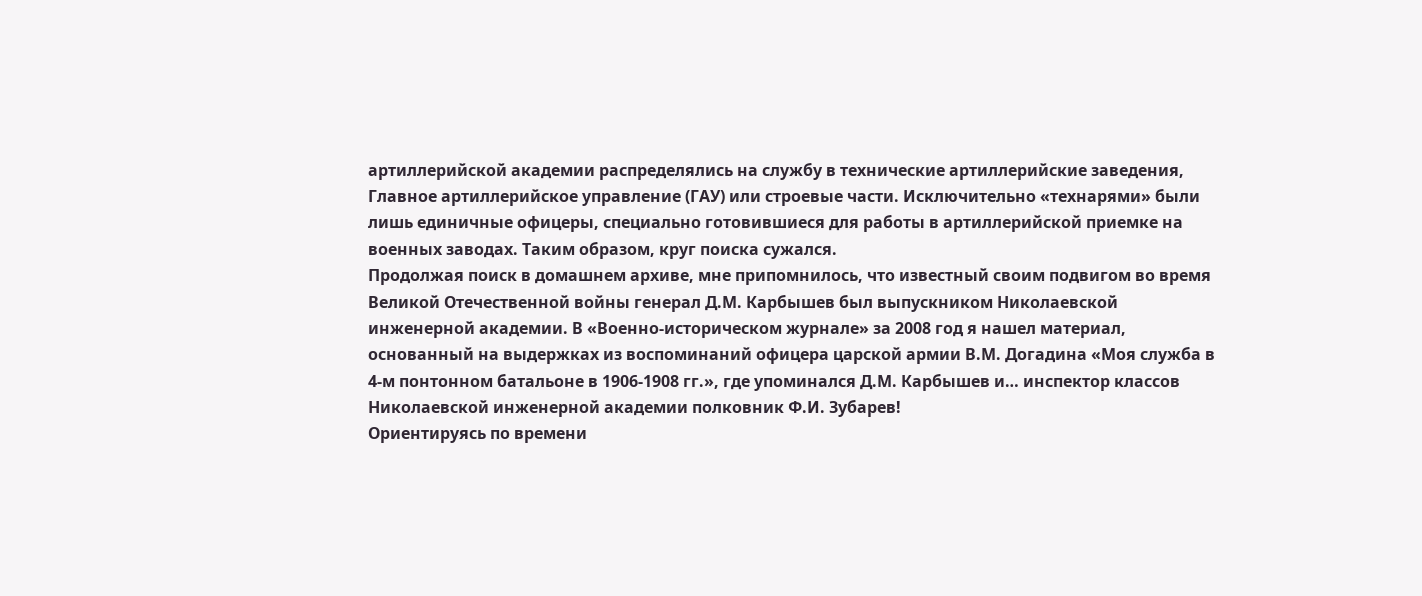артиллерийской академии распределялись на службу в технические артиллерийские заведения, Главное артиллерийское управление (ГАУ) или строевые части. Исключительно «технарями» были лишь единичные офицеры, специально готовившиеся для работы в артиллерийской приемке на военных заводах. Таким образом, круг поиска сужался.
Продолжая поиск в домашнем архиве, мне припомнилось, что известный своим подвигом во время Великой Отечественной войны генерал Д.М. Карбышев был выпускником Николаевской инженерной академии. В «Военно-историческом журнале» за 2008 год я нашел материал, основанный на выдержках из воспоминаний офицера царской армии В.М. Догадина «Моя служба в 4-м понтонном батальоне в 1906-1908 гг.», где упоминался Д.М. Карбышев и… инспектор классов Николаевской инженерной академии полковник Ф.И. Зубарев!
Ориентируясь по времени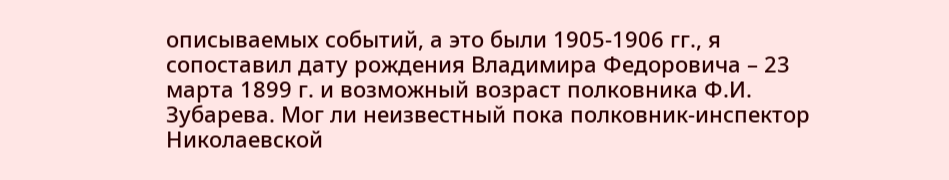описываемых событий, а это были 1905-1906 гг., я сопоставил дату рождения Владимира Федоровича – 23 марта 1899 г. и возможный возраст полковника Ф.И. Зубарева. Мог ли неизвестный пока полковник-инспектор Николаевской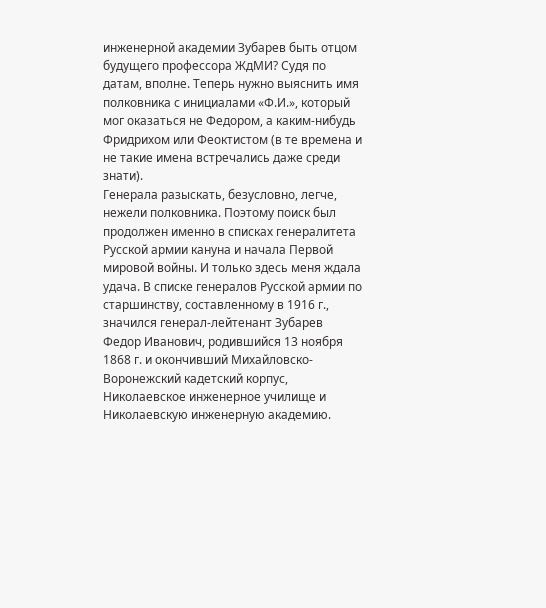инженерной академии Зубарев быть отцом будущего профессора ЖдМИ? Судя по датам, вполне. Теперь нужно выяснить имя полковника с инициалами «Ф.И.», который мог оказаться не Федором, а каким-нибудь Фридрихом или Феоктистом (в те времена и не такие имена встречались даже среди знати).
Генерала разыскать, безусловно, легче, нежели полковника. Поэтому поиск был продолжен именно в списках генералитета Русской армии кануна и начала Первой мировой войны. И только здесь меня ждала удача. В списке генералов Русской армии по старшинству, составленному в 1916 г., значился генерал-лейтенант Зубарев Федор Иванович, родившийся 13 ноября 1868 г. и окончивший Михайловско-Воронежский кадетский корпус, Николаевское инженерное училище и Николаевскую инженерную академию.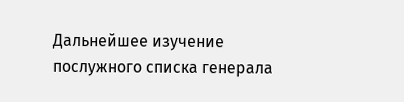Дальнейшее изучение послужного списка генерала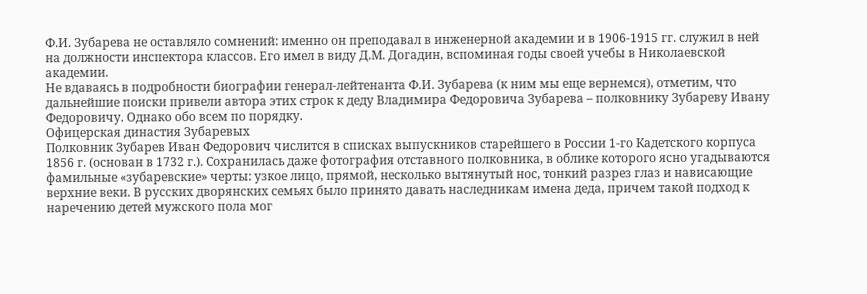Ф.И. Зубарева не оставляло сомнений: именно он преподавал в инженерной академии и в 1906-1915 гг. служил в ней на должности инспектора классов. Его имел в виду Д.М. Догадин, вспоминая годы своей учебы в Николаевской академии.
Не вдаваясь в подробности биографии генерал-лейтенанта Ф.И. Зубарева (к ним мы еще вернемся), отметим, что дальнейшие поиски привели автора этих строк к деду Владимира Федоровича Зубарева – полковнику Зубареву Ивану Федоровичу. Однако обо всем по порядку.
Офицерская династия Зубаревых
Полковник Зубарев Иван Федорович числится в списках выпускников старейшего в России 1-го Кадетского корпуса 1856 г. (основан в 1732 г.). Сохранилась даже фотография отставного полковника, в облике которого ясно угадываются фамильные «зубаревские» черты: узкое лицо, прямой, несколько вытянутый нос, тонкий разрез глаз и нависающие верхние веки. В русских дворянских семьях было принято давать наследникам имена деда, причем такой подход к наречению детей мужского пола мог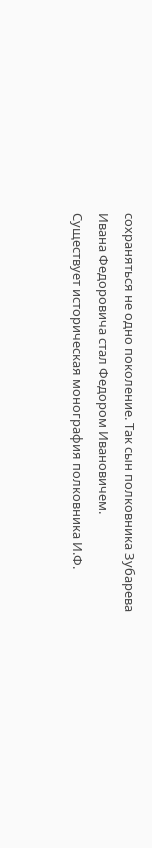сохраняться не одно поколение. Так сын полковника Зубарева Ивана Федоровича стал Федором Ивановичем.
Существует историческая монография полковника И.Ф.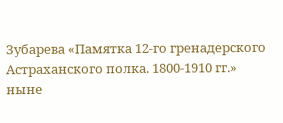Зубарева «Памятка 12-го гренадерского Астраханского полка. 1800-1910 гг.» ныне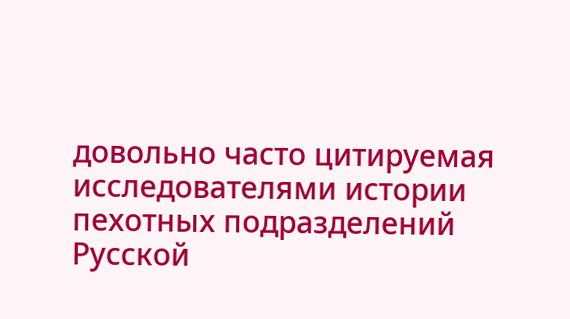довольно часто цитируемая исследователями истории пехотных подразделений Русской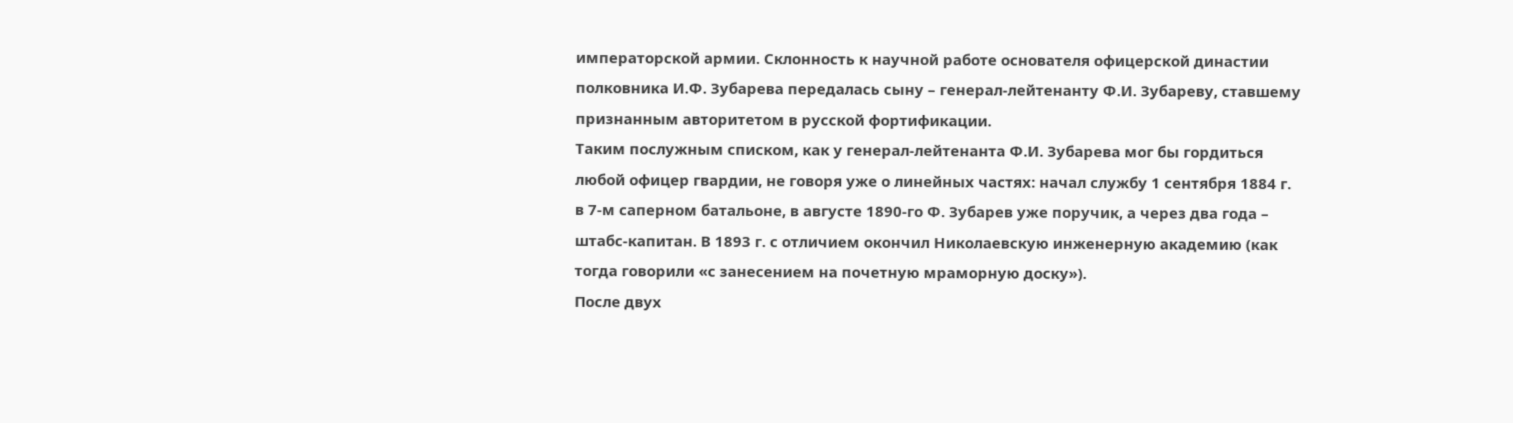императорской армии. Склонность к научной работе основателя офицерской династии полковника И.Ф. Зубарева передалась сыну – генерал-лейтенанту Ф.И. Зубареву, ставшему признанным авторитетом в русской фортификации.
Таким послужным списком, как у генерал-лейтенанта Ф.И. Зубарева мог бы гордиться любой офицер гвардии, не говоря уже о линейных частях: начал службу 1 сентября 1884 г. в 7-м саперном батальоне, в августе 1890-го Ф. Зубарев уже поручик, а через два года – штабс-капитан. В 1893 г. с отличием окончил Николаевскую инженерную академию (как тогда говорили «с занесением на почетную мраморную доску»).
После двух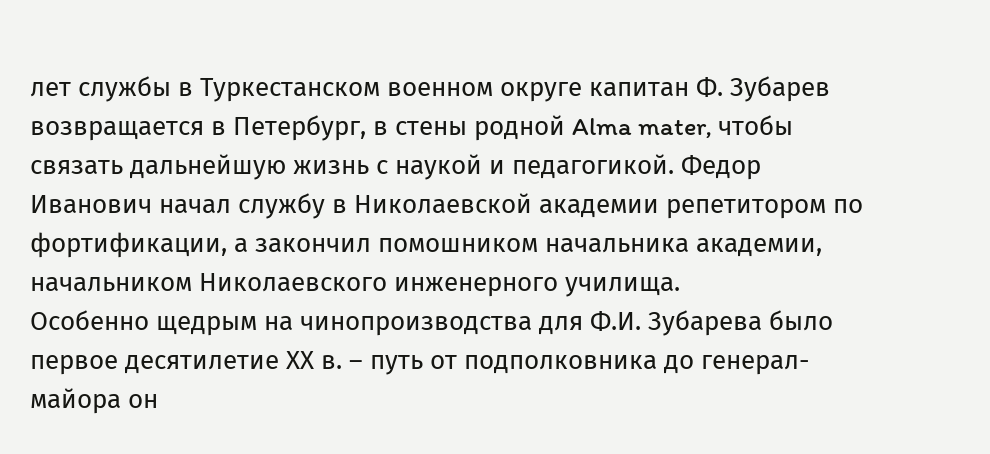лет службы в Туркестанском военном округе капитан Ф. Зубарев возвращается в Петербург, в стены родной Alma mater, чтобы связать дальнейшую жизнь с наукой и педагогикой. Федор Иванович начал службу в Николаевской академии репетитором по фортификации, а закончил помошником начальника академии, начальником Николаевского инженерного училища.
Особенно щедрым на чинопроизводства для Ф.И. Зубарева было первое десятилетие ХХ в. – путь от подполковника до генерал-майора он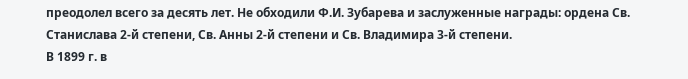преодолел всего за десять лет. Не обходили Ф.И. Зубарева и заслуженные награды: ордена Св. Станислава 2-й степени, Св. Анны 2-й степени и Св. Владимира 3-й степени.
В 1899 г. в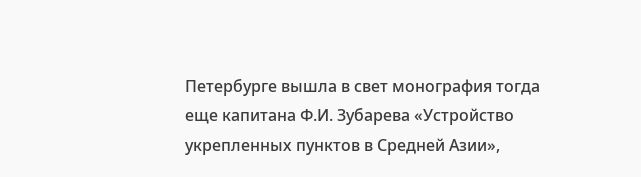Петербурге вышла в свет монография тогда еще капитана Ф.И. Зубарева «Устройство укрепленных пунктов в Средней Азии»,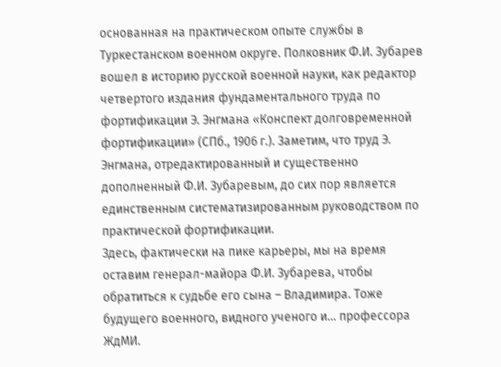основанная на практическом опыте службы в Туркестанском военном округе. Полковник Ф.И. Зубарев вошел в историю русской военной науки, как редактор четвертого издания фундаментального труда по фортификации Э. Энгмана «Конспект долговременной фортификации» (СПб., 1906 г.). Заметим, что труд Э. Энгмана, отредактированный и существенно дополненный Ф.И. Зубаревым, до сих пор является единственным систематизированным руководством по практической фортификации.
Здесь, фактически на пике карьеры, мы на время оставим генерал-майора Ф.И. Зубарева, чтобы обратиться к судьбе его сына – Владимира. Тоже будущего военного, видного ученого и… профессора ЖдМИ.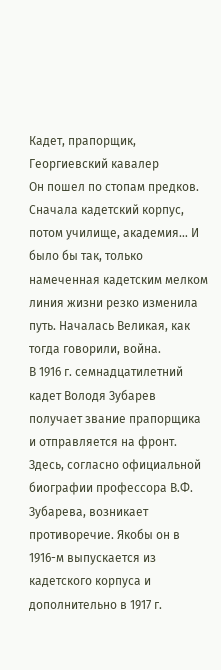Кадет, прапорщик, Георгиевский кавалер
Он пошел по стопам предков. Сначала кадетский корпус, потом училище, академия… И было бы так, только намеченная кадетским мелком линия жизни резко изменила путь. Началась Великая, как тогда говорили, война.
В 1916 г. семнадцатилетний кадет Володя Зубарев получает звание прапорщика и отправляется на фронт. Здесь, согласно официальной биографии профессора В.Ф. Зубарева, возникает противоречие. Якобы он в 1916-м выпускается из кадетского корпуса и дополнительно в 1917 г.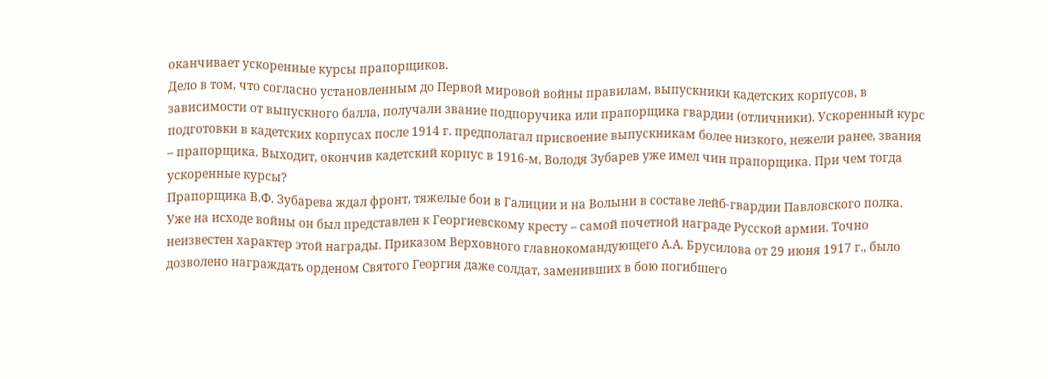оканчивает ускоренные курсы прапорщиков.
Дело в том, что согласно установленным до Первой мировой войны правилам, выпускники кадетских корпусов, в зависимости от выпускного балла, получали звание подпоручика или прапорщика гвардии (отличники). Ускоренный курс подготовки в кадетских корпусах после 1914 г. предполагал присвоение выпускникам более низкого, нежели ранее, звания – прапорщика. Выходит, окончив кадетский корпус в 1916-м, Володя Зубарев уже имел чин прапорщика. При чем тогда ускоренные курсы?
Прапорщика В.Ф. Зубарева ждал фронт, тяжелые бои в Галиции и на Волыни в составе лейб-гвардии Павловского полка. Уже на исходе войны он был представлен к Георгиевскому кресту – самой почетной награде Русской армии. Точно неизвестен характер этой награды. Приказом Верховного главнокомандующего А.А. Брусилова от 29 июня 1917 г., было дозволено награждать орденом Святого Георгия даже солдат, заменивших в бою погибшего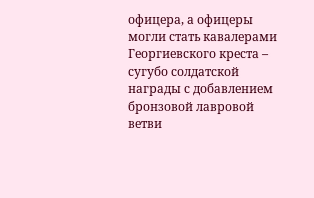офицера, а офицеры могли стать кавалерами Георгиевского креста – сугубо солдатской награды с добавлением бронзовой лавровой ветви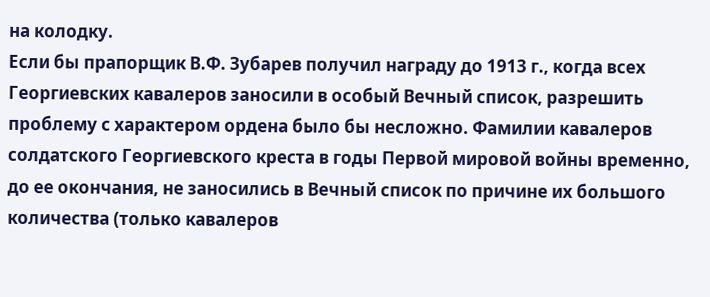на колодку.
Если бы прапорщик В.Ф. Зубарев получил награду до 1913 г., когда всех Георгиевских кавалеров заносили в особый Вечный список, разрешить проблему с характером ордена было бы несложно. Фамилии кавалеров солдатского Георгиевского креста в годы Первой мировой войны временно, до ее окончания, не заносились в Вечный список по причине их большого количества (только кавалеров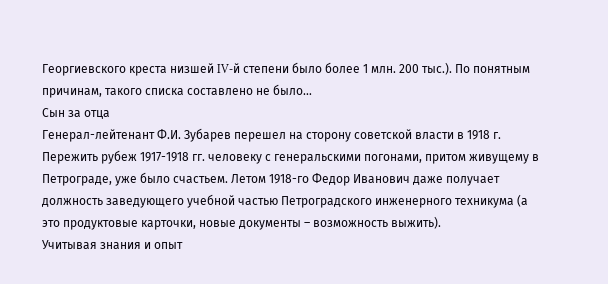Георгиевского креста низшей IV-й степени было более 1 млн. 200 тыс.). По понятным причинам, такого списка составлено не было…
Сын за отца
Генерал-лейтенант Ф.И. Зубарев перешел на сторону советской власти в 1918 г. Пережить рубеж 1917-1918 гг. человеку с генеральскими погонами, притом живущему в Петрограде, уже было счастьем. Летом 1918-го Федор Иванович даже получает должность заведующего учебной частью Петроградского инженерного техникума (а это продуктовые карточки, новые документы – возможность выжить).
Учитывая знания и опыт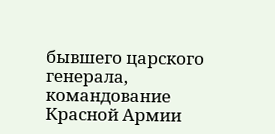бывшего царского генерала, командование Красной Армии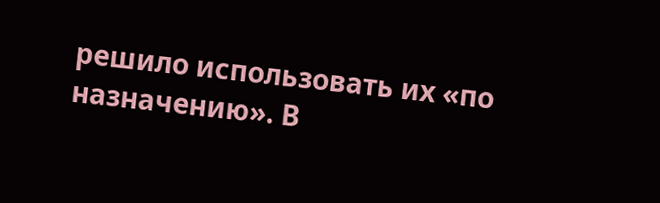решило использовать их «по назначению». В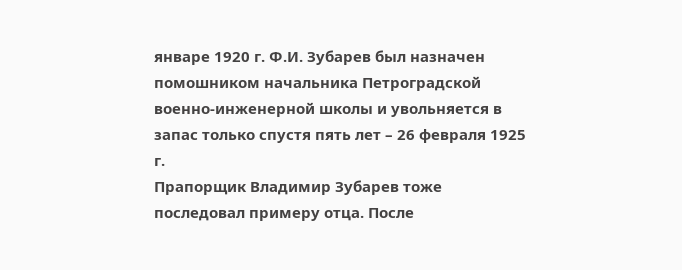январе 1920 г. Ф.И. Зубарев был назначен помошником начальника Петроградской военно-инженерной школы и увольняется в запас только спустя пять лет – 26 февраля 1925 г.
Прапорщик Владимир Зубарев тоже последовал примеру отца. После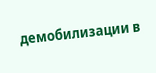демобилизации в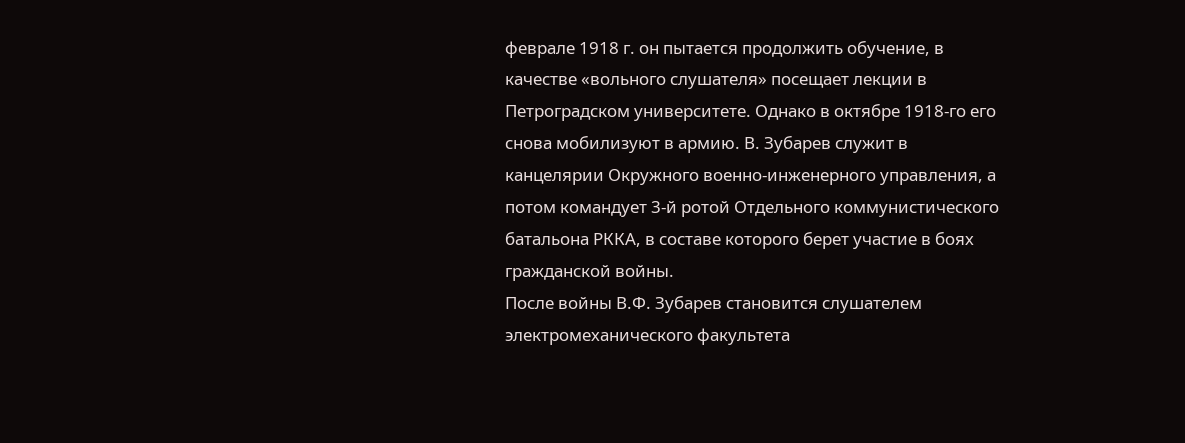феврале 1918 г. он пытается продолжить обучение, в качестве «вольного слушателя» посещает лекции в Петроградском университете. Однако в октябре 1918-го его снова мобилизуют в армию. В. Зубарев служит в канцелярии Окружного военно-инженерного управления, а потом командует 3-й ротой Отдельного коммунистического батальона РККА, в составе которого берет участие в боях гражданской войны.
После войны В.Ф. Зубарев становится слушателем электромеханического факультета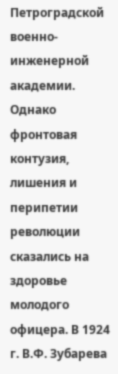Петроградской военно-инженерной академии. Однако фронтовая контузия, лишения и перипетии революции сказались на здоровье молодого офицера. В 1924 г. В.Ф. Зубарева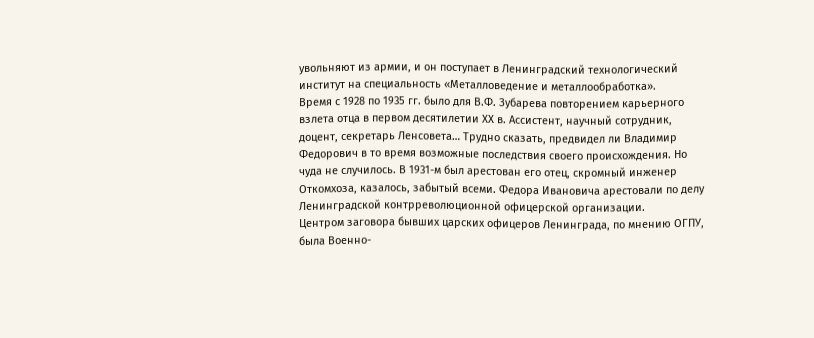увольняют из армии, и он поступает в Ленинградский технологический институт на специальность «Металловедение и металлообработка».
Время с 1928 по 1935 гг. было для В.Ф. Зубарева повторением карьерного взлета отца в первом десятилетии ХХ в. Ассистент, научный сотрудник, доцент, секретарь Ленсовета… Трудно сказать, предвидел ли Владимир Федорович в то время возможные последствия своего происхождения. Но чуда не случилось. В 1931-м был арестован его отец, скромный инженер Откомхоза, казалось, забытый всеми. Федора Ивановича арестовали по делу Ленинградской контрреволюционной офицерской организации.
Центром заговора бывших царских офицеров Ленинграда, по мнению ОГПУ, была Военно-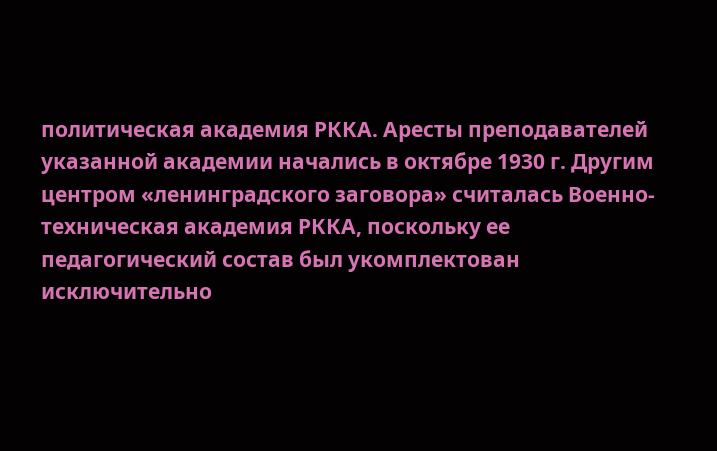политическая академия РККА. Аресты преподавателей указанной академии начались в октябре 1930 г. Другим центром «ленинградского заговора» считалась Военно-техническая академия РККА, поскольку ее педагогический состав был укомплектован исключительно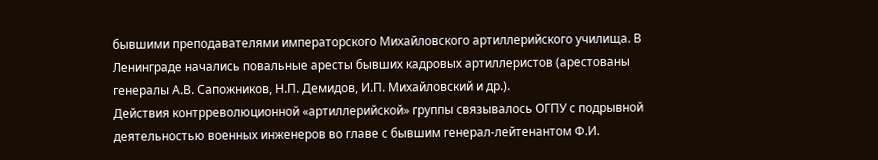бывшими преподавателями императорского Михайловского артиллерийского училища. В Ленинграде начались повальные аресты бывших кадровых артиллеристов (арестованы генералы А.В. Сапожников, Н.П. Демидов, И.П. Михайловский и др.).
Действия контрреволюционной «артиллерийской» группы связывалось ОГПУ с подрывной деятельностью военных инженеров во главе с бывшим генерал-лейтенантом Ф.И.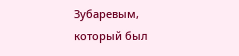Зубаревым, который был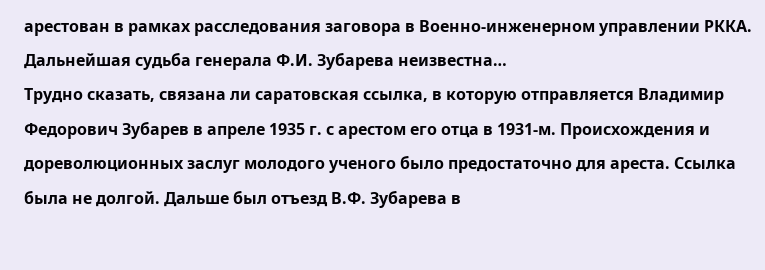арестован в рамках расследования заговора в Военно-инженерном управлении РККА. Дальнейшая судьба генерала Ф.И. Зубарева неизвестна…
Трудно сказать, связана ли саратовская ссылка, в которую отправляется Владимир Федорович Зубарев в апреле 1935 г. с арестом его отца в 1931-м. Происхождения и дореволюционных заслуг молодого ученого было предостаточно для ареста. Ссылка была не долгой. Дальше был отъезд В.Ф. Зубарева в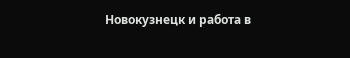Новокузнецк и работа в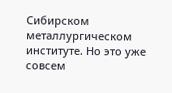Сибирском металлургическом институте. Но это уже совсем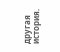другая история.